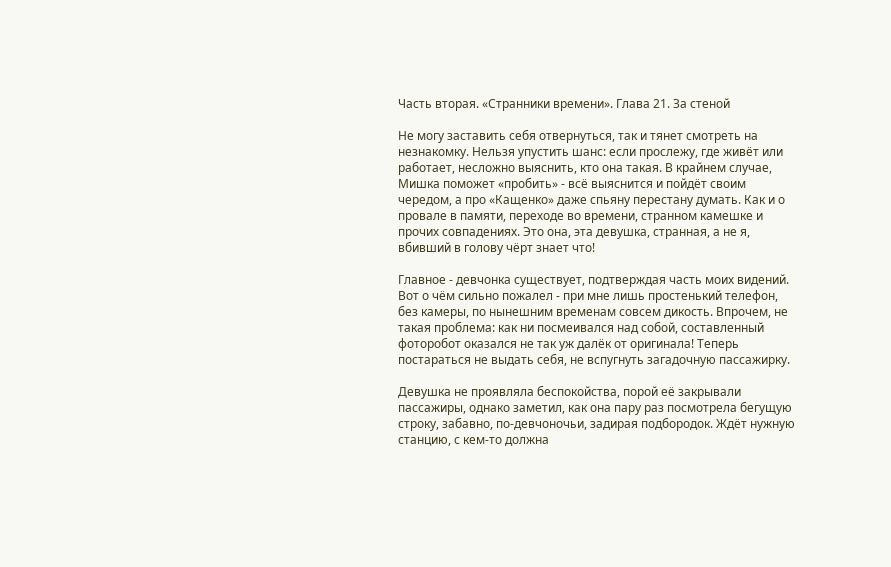Часть вторая. «Странники времени». Глава 21. За стеной

Не могу заставить себя отвернуться, так и тянет смотреть на незнакомку. Нельзя упустить шанс: если прослежу, где живёт или работает, несложно выяснить, кто она такая. В крайнем случае, Мишка поможет «пробить» - всё выяснится и пойдёт своим чередом, а про «Кащенко» даже спьяну перестану думать. Как и о провале в памяти, переходе во времени, странном камешке и прочих совпадениях. Это она, эта девушка, странная, а не я, вбивший в голову чёрт знает что!

Главное - девчонка существует, подтверждая часть моих видений. Вот о чём сильно пожалел - при мне лишь простенький телефон, без камеры, по нынешним временам совсем дикость. Впрочем, не такая проблема: как ни посмеивался над собой, составленный фоторобот оказался не так уж далёк от оригинала! Теперь постараться не выдать себя, не вспугнуть загадочную пассажирку.

Девушка не проявляла беспокойства, порой её закрывали пассажиры, однако заметил, как она пару раз посмотрела бегущую строку, забавно, по-девчоночьи, задирая подбородок. Ждёт нужную станцию, с кем-то должна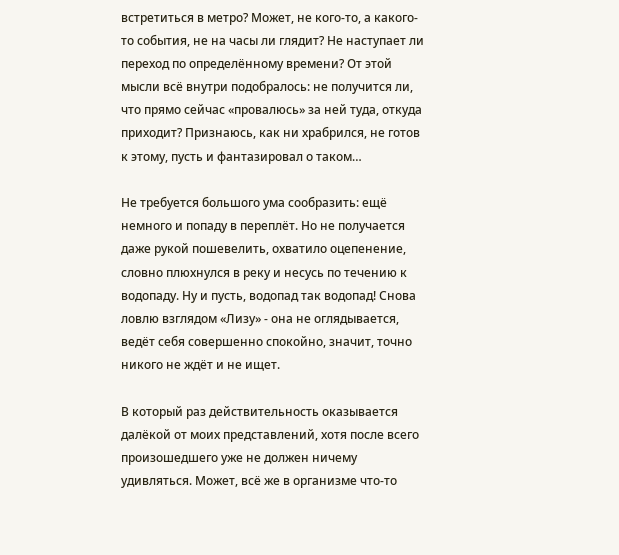встретиться в метро? Может, не кого-то, а какого-то события, не на часы ли глядит? Не наступает ли переход по определённому времени? От этой мысли всё внутри подобралось: не получится ли, что прямо сейчас «провалюсь» за ней туда, откуда приходит? Признаюсь, как ни храбрился, не готов к этому, пусть и фантазировал о таком…

Не требуется большого ума сообразить: ещё немного и попаду в переплёт. Но не получается даже рукой пошевелить, охватило оцепенение, словно плюхнулся в реку и несусь по течению к водопаду. Ну и пусть, водопад так водопад! Снова ловлю взглядом «Лизу» - она не оглядывается, ведёт себя совершенно спокойно, значит, точно никого не ждёт и не ищет.

В который раз действительность оказывается далёкой от моих представлений, хотя после всего произошедшего уже не должен ничему удивляться. Может, всё же в организме что-то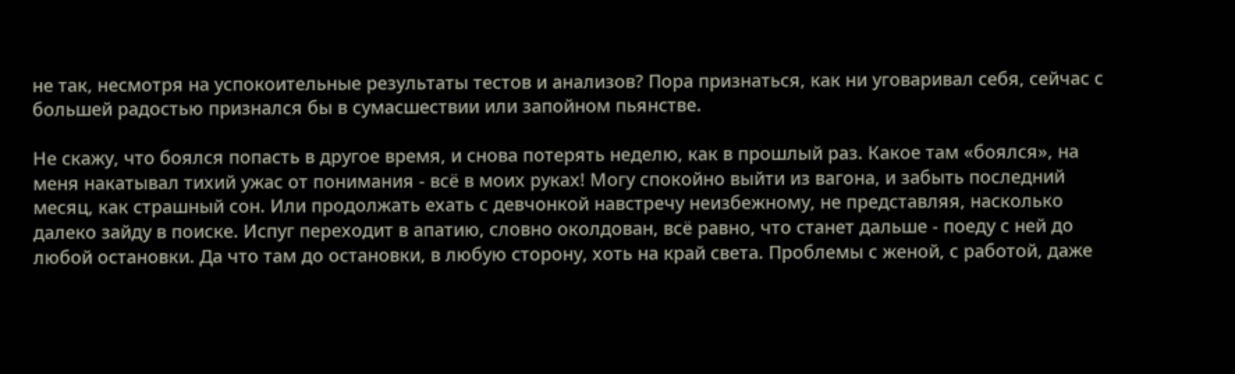не так, несмотря на успокоительные результаты тестов и анализов? Пора признаться, как ни уговаривал себя, сейчас с большей радостью признался бы в сумасшествии или запойном пьянстве.

Не скажу, что боялся попасть в другое время, и снова потерять неделю, как в прошлый раз. Какое там «боялся», на меня накатывал тихий ужас от понимания - всё в моих руках! Могу спокойно выйти из вагона, и забыть последний месяц, как страшный сон. Или продолжать ехать с девчонкой навстречу неизбежному, не представляя, насколько далеко зайду в поиске. Испуг переходит в апатию, словно околдован, всё равно, что станет дальше - поеду с ней до любой остановки. Да что там до остановки, в любую сторону, хоть на край света. Проблемы с женой, с работой, даже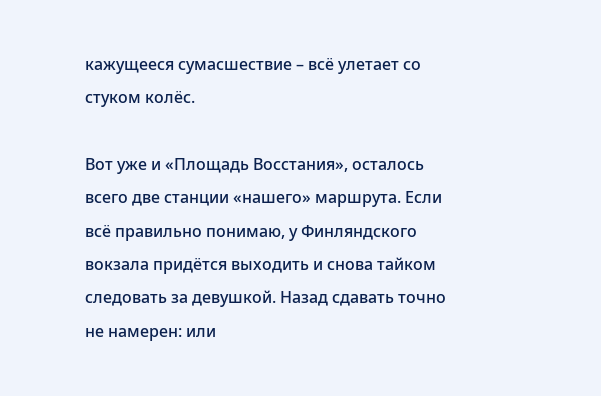кажущееся сумасшествие – всё улетает со стуком колёс.

Вот уже и «Площадь Восстания», осталось всего две станции «нашего» маршрута. Если всё правильно понимаю, у Финляндского вокзала придётся выходить и снова тайком следовать за девушкой. Назад сдавать точно не намерен: или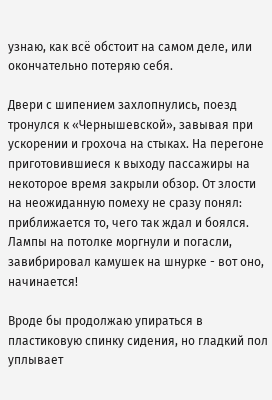узнаю, как всё обстоит на самом деле, или окончательно потеряю себя.

Двери с шипением захлопнулись, поезд тронулся к «Чернышевской», завывая при ускорении и грохоча на стыках. На перегоне приготовившиеся к выходу пассажиры на некоторое время закрыли обзор. От злости на неожиданную помеху не сразу понял: приближается то, чего так ждал и боялся. Лампы на потолке моргнули и погасли, завибрировал камушек на шнурке - вот оно, начинается!

Вроде бы продолжаю упираться в пластиковую спинку сидения, но гладкий пол уплывает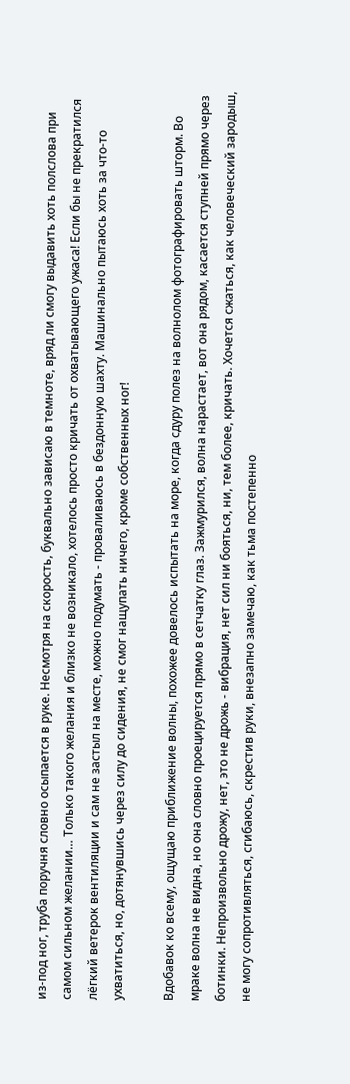из-под ног, труба поручня словно осыпается в руке. Несмотря на скорость, буквально зависаю в темноте, вряд ли смогу выдавить хоть полслова при самом сильном желании… Только такого желания и близко не возникало, хотелось просто кричать от охватывающего ужаса! Если бы не прекратился лёгкий ветерок вентиляции и сам не застыл на месте, можно подумать - проваливаюсь в бездонную шахту. Машинально пытаюсь хоть за что-то ухватиться, но, дотянувшись через силу до сидения, не смог нащупать ничего, кроме собственных ног!

Вдобавок ко всему, ощущаю приближение волны, похожее довелось испытать на море, когда сдуру полез на волнолом фотографировать шторм. Во мраке волна не видна, но она словно проецируется прямо в сетчатку глаз. Зажмурился, волна нарастает, вот она рядом, касается ступней прямо через ботинки. Непроизвольно дрожу, нет, это не дрожь - вибрация, нет сил ни бояться, ни, тем более, кричать. Хочется сжаться, как человеческий зародыш, не могу сопротивляться, сгибаюсь, скрестив руки, внезапно замечаю, как тьма постепенно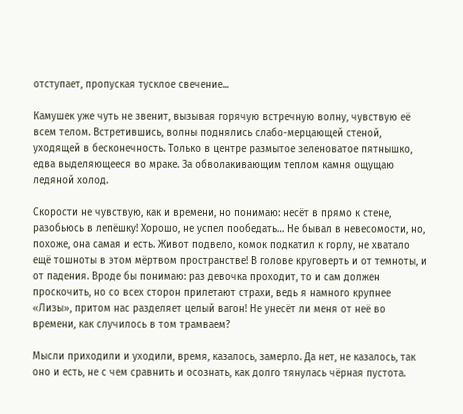отступает, пропуская тусклое свечение...

Камушек уже чуть не звенит, вызывая горячую встречную волну, чувствую её всем телом. Встретившись, волны поднялись слабо-мерцающей стеной, уходящей в бесконечность. Только в центре размытое зеленоватое пятнышко, едва выделяющееся во мраке. За обволакивающим теплом камня ощущаю ледяной холод.

Скорости не чувствую, как и времени, но понимаю: несёт в прямо к стене, разобьюсь в лепёшку! Хорошо, не успел пообедать… Не бывал в невесомости, но, похоже, она самая и есть. Живот подвело, комок подкатил к горлу, не хватало ещё тошноты в этом мёртвом пространстве! В голове круговерть и от темноты, и от падения. Вроде бы понимаю: раз девочка проходит, то и сам должен проскочить, но со всех сторон прилетают страхи, ведь я намного крупнее «Лизы», притом нас разделяет целый вагон! Не унесёт ли меня от неё во времени, как случилось в том трамваем?

Мысли приходили и уходили, время, казалось, замерло. Да нет, не казалось, так оно и есть, не с чем сравнить и осознать, как долго тянулась чёрная пустота.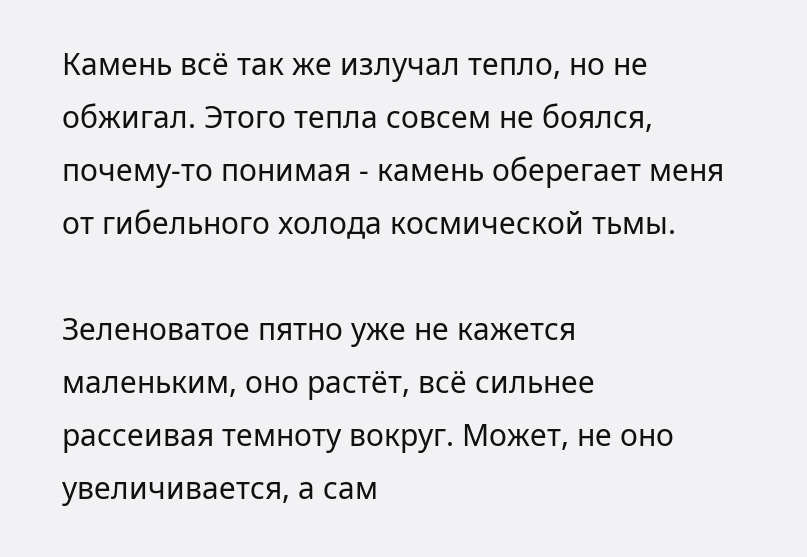Камень всё так же излучал тепло, но не обжигал. Этого тепла совсем не боялся, почему-то понимая - камень оберегает меня от гибельного холода космической тьмы.

Зеленоватое пятно уже не кажется маленьким, оно растёт, всё сильнее рассеивая темноту вокруг. Может, не оно увеличивается, а сам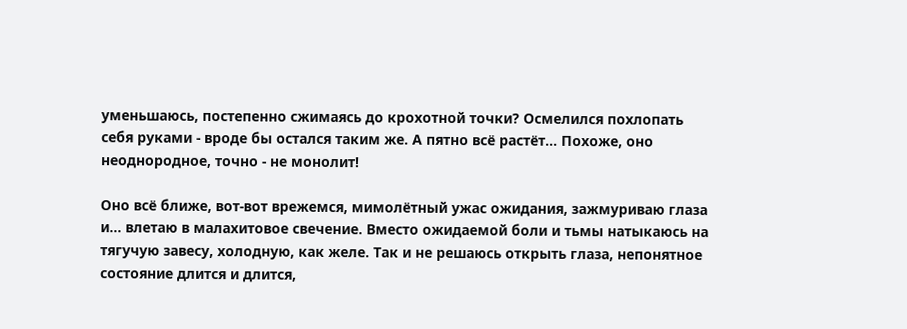уменьшаюсь, постепенно сжимаясь до крохотной точки? Осмелился похлопать себя руками - вроде бы остался таким же. А пятно всё растёт… Похоже, оно неоднородное, точно - не монолит!

Оно всё ближе, вот-вот врежемся, мимолётный ужас ожидания, зажмуриваю глаза и… влетаю в малахитовое свечение. Вместо ожидаемой боли и тьмы натыкаюсь на тягучую завесу, холодную, как желе. Так и не решаюсь открыть глаза, непонятное состояние длится и длится,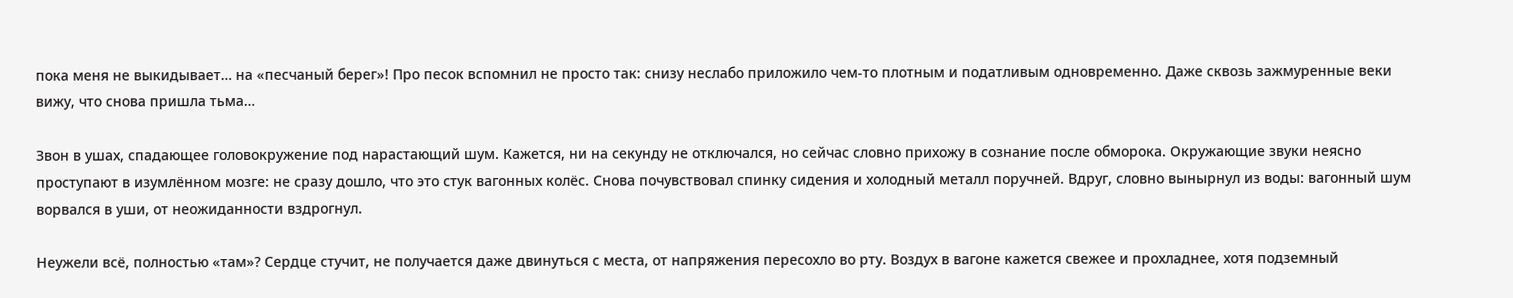пока меня не выкидывает… на «песчаный берег»! Про песок вспомнил не просто так: снизу неслабо приложило чем-то плотным и податливым одновременно. Даже сквозь зажмуренные веки вижу, что снова пришла тьма…

Звон в ушах, спадающее головокружение под нарастающий шум. Кажется, ни на секунду не отключался, но сейчас словно прихожу в сознание после обморока. Окружающие звуки неясно проступают в изумлённом мозге: не сразу дошло, что это стук вагонных колёс. Снова почувствовал спинку сидения и холодный металл поручней. Вдруг, словно вынырнул из воды: вагонный шум ворвался в уши, от неожиданности вздрогнул.

Неужели всё, полностью «там»? Сердце стучит, не получается даже двинуться с места, от напряжения пересохло во рту. Воздух в вагоне кажется свежее и прохладнее, хотя подземный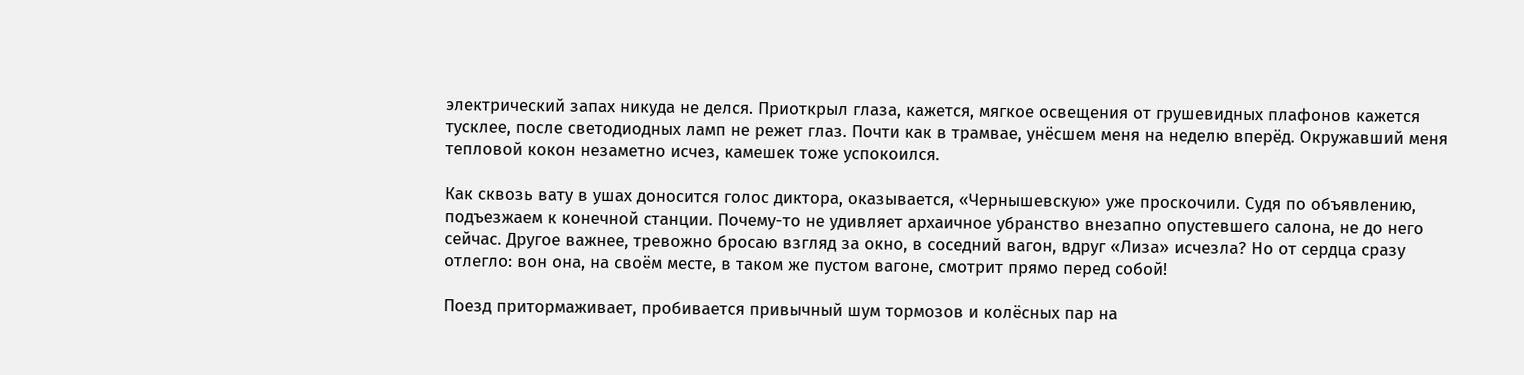электрический запах никуда не делся. Приоткрыл глаза, кажется, мягкое освещения от грушевидных плафонов кажется тусклее, после светодиодных ламп не режет глаз. Почти как в трамвае, унёсшем меня на неделю вперёд. Окружавший меня тепловой кокон незаметно исчез, камешек тоже успокоился.

Как сквозь вату в ушах доносится голос диктора, оказывается, «Чернышевскую» уже проскочили. Судя по объявлению, подъезжаем к конечной станции. Почему-то не удивляет архаичное убранство внезапно опустевшего салона, не до него сейчас. Другое важнее, тревожно бросаю взгляд за окно, в соседний вагон, вдруг «Лиза» исчезла? Но от сердца сразу отлегло: вон она, на своём месте, в таком же пустом вагоне, смотрит прямо перед собой!

Поезд притормаживает, пробивается привычный шум тормозов и колёсных пар на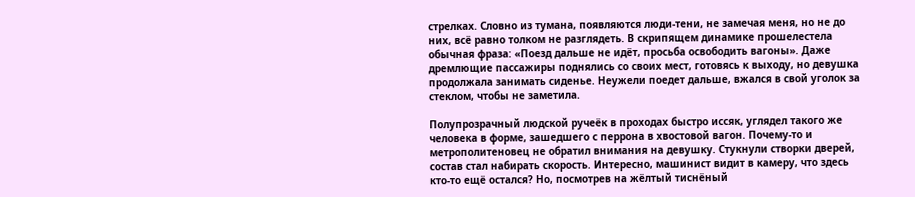стрелках. Словно из тумана, появляются люди-тени, не замечая меня, но не до них, всё равно толком не разглядеть. В скрипящем динамике прошелестела обычная фраза: «Поезд дальше не идёт, просьба освободить вагоны». Даже дремлющие пассажиры поднялись со своих мест, готовясь к выходу, но девушка продолжала занимать сиденье. Неужели поедет дальше, вжался в свой уголок за стеклом, чтобы не заметила.

Полупрозрачный людской ручеёк в проходах быстро иссяк, углядел такого же человека в форме, зашедшего с перрона в хвостовой вагон. Почему-то и метрополитеновец не обратил внимания на девушку. Стукнули створки дверей, состав стал набирать скорость. Интересно, машинист видит в камеру, что здесь кто-то ещё остался? Но, посмотрев на жёлтый тиснёный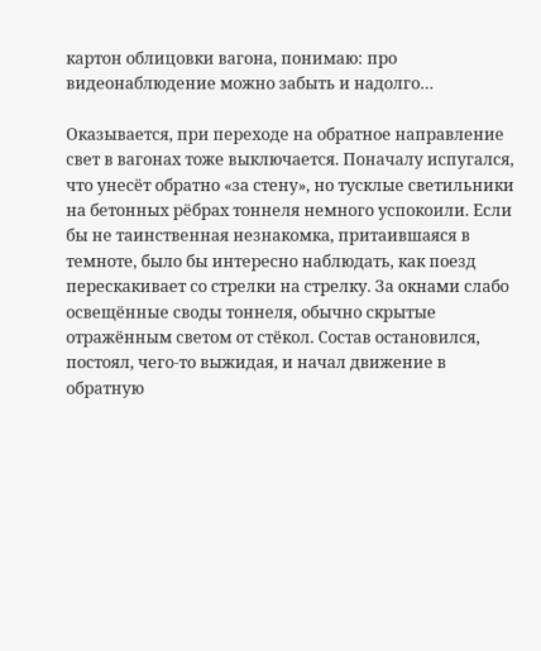картон облицовки вагона, понимаю: про видеонаблюдение можно забыть и надолго…

Оказывается, при переходе на обратное направление свет в вагонах тоже выключается. Поначалу испугался, что унесёт обратно «за стену», но тусклые светильники на бетонных рёбрах тоннеля немного успокоили. Если бы не таинственная незнакомка, притаившаяся в темноте, было бы интересно наблюдать, как поезд перескакивает со стрелки на стрелку. За окнами слабо освещённые своды тоннеля, обычно скрытые отражённым светом от стёкол. Состав остановился, постоял, чего-то выжидая, и начал движение в обратную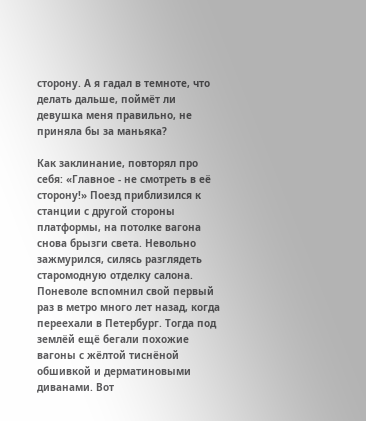сторону. А я гадал в темноте, что делать дальше, поймёт ли девушка меня правильно, не приняла бы за маньяка?

Как заклинание, повторял про себя: «Главное - не смотреть в её сторону!» Поезд приблизился к станции с другой стороны платформы, на потолке вагона снова брызги света. Невольно зажмурился, силясь разглядеть старомодную отделку салона. Поневоле вспомнил свой первый раз в метро много лет назад, когда переехали в Петербург. Тогда под землёй ещё бегали похожие вагоны с жёлтой тиснёной обшивкой и дерматиновыми диванами. Вот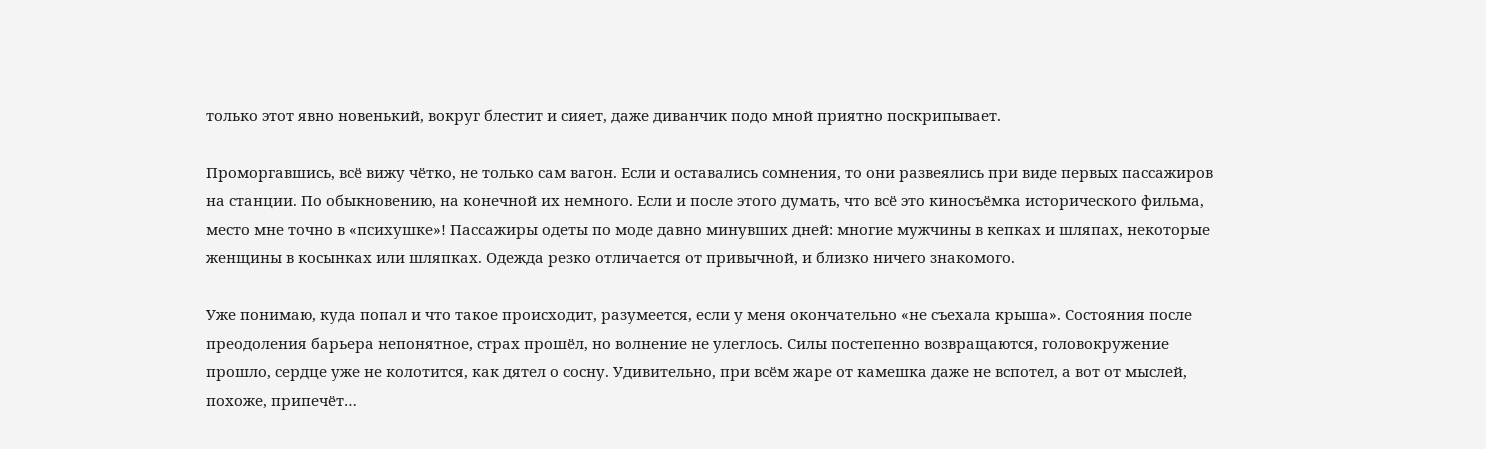только этот явно новенький, вокруг блестит и сияет, даже диванчик подо мной приятно поскрипывает.

Проморгавшись, всё вижу чётко, не только сам вагон. Если и оставались сомнения, то они развеялись при виде первых пассажиров на станции. По обыкновению, на конечной их немного. Если и после этого думать, что всё это киносъёмка исторического фильма, место мне точно в «психушке»! Пассажиры одеты по моде давно минувших дней: многие мужчины в кепках и шляпах, некоторые женщины в косынках или шляпках. Одежда резко отличается от привычной, и близко ничего знакомого.

Уже понимаю, куда попал и что такое происходит, разумеется, если у меня окончательно «не съехала крыша». Состояния после преодоления барьера непонятное, страх прошёл, но волнение не улеглось. Силы постепенно возвращаются, головокружение прошло, сердце уже не колотится, как дятел о сосну. Удивительно, при всём жаре от камешка даже не вспотел, а вот от мыслей, похоже, припечёт…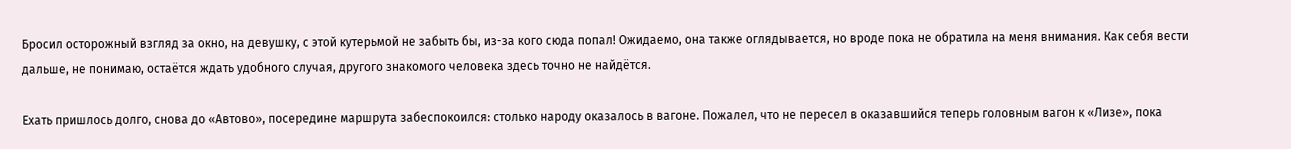Бросил осторожный взгляд за окно, на девушку, с этой кутерьмой не забыть бы, из-за кого сюда попал! Ожидаемо, она также оглядывается, но вроде пока не обратила на меня внимания. Как себя вести дальше, не понимаю, остаётся ждать удобного случая, другого знакомого человека здесь точно не найдётся.

Ехать пришлось долго, снова до «Автово», посередине маршрута забеспокоился: столько народу оказалось в вагоне. Пожалел, что не пересел в оказавшийся теперь головным вагон к «Лизе», пока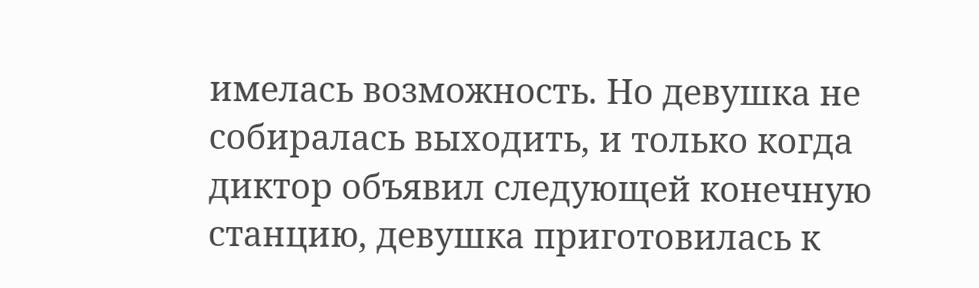имелась возможность. Но девушка не собиралась выходить, и только когда диктор объявил следующей конечную станцию, девушка приготовилась к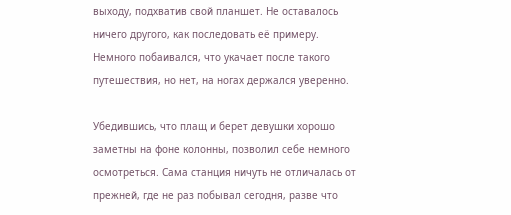выходу, подхватив свой планшет. Не оставалось ничего другого, как последовать её примеру. Немного побаивался, что укачает после такого путешествия, но нет, на ногах держался уверенно.

Убедившись, что плащ и берет девушки хорошо заметны на фоне колонны, позволил себе немного осмотреться. Сама станция ничуть не отличалась от прежней, где не раз побывал сегодня, разве что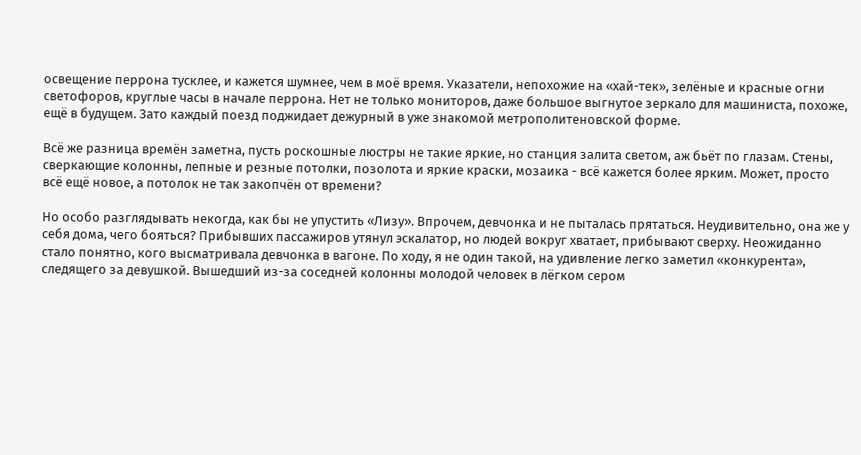освещение перрона тусклее, и кажется шумнее, чем в моё время. Указатели, непохожие на «хай-тек», зелёные и красные огни светофоров, круглые часы в начале перрона. Нет не только мониторов, даже большое выгнутое зеркало для машиниста, похоже, ещё в будущем. Зато каждый поезд поджидает дежурный в уже знакомой метрополитеновской форме.

Всё же разница времён заметна, пусть роскошные люстры не такие яркие, но станция залита светом, аж бьёт по глазам. Стены, сверкающие колонны, лепные и резные потолки, позолота и яркие краски, мозаика - всё кажется более ярким. Может, просто всё ещё новое, а потолок не так закопчён от времени?

Но особо разглядывать некогда, как бы не упустить «Лизу». Впрочем, девчонка и не пыталась прятаться. Неудивительно, она же у себя дома, чего бояться? Прибывших пассажиров утянул эскалатор, но людей вокруг хватает, прибывают сверху. Неожиданно стало понятно, кого высматривала девчонка в вагоне. По ходу, я не один такой, на удивление легко заметил «конкурента», следящего за девушкой. Вышедший из-за соседней колонны молодой человек в лёгком сером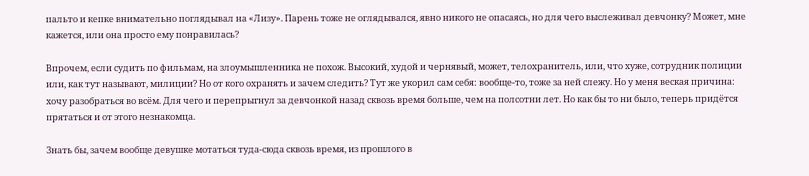пальто и кепке внимательно поглядывал на «Лизу». Парень тоже не оглядывался, явно никого не опасаясь, но для чего выслеживал девчонку? Может, мне кажется, или она просто ему понравилась?

Впрочем, если судить по фильмам, на злоумышленника не похож. Высокий, худой и чернявый, может, телохранитель, или, что хуже, сотрудник полиции или, как тут называют, милиции? Но от кого охранять и зачем следить? Тут же укорил сам себя: вообще-то, тоже за ней слежу. Но у меня веская причина: хочу разобраться во всём. Для чего и перепрыгнул за девчонкой назад сквозь время больше, чем на полсотни лет. Но как бы то ни было, теперь придётся прятаться и от этого незнакомца.

Знать бы, зачем вообще девушке мотаться туда-сюда сквозь время, из прошлого в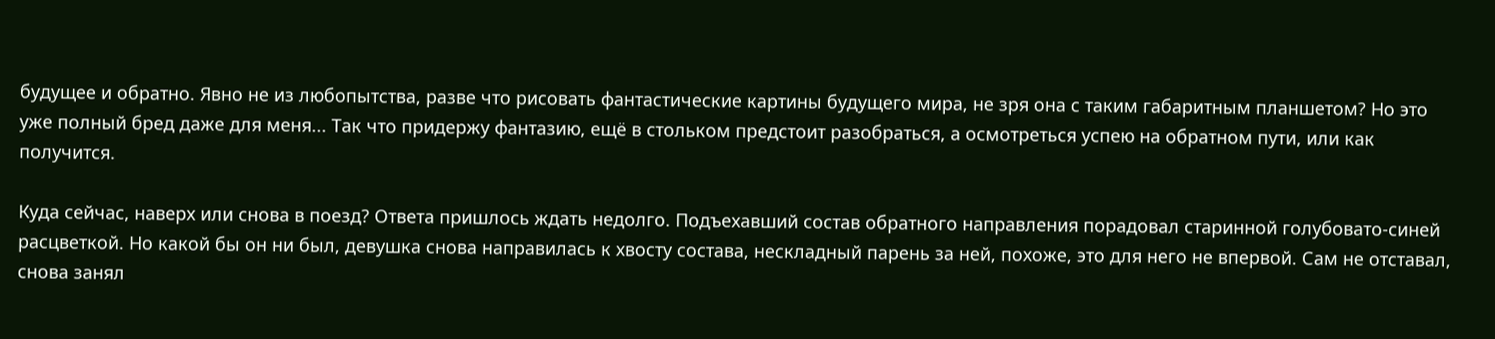будущее и обратно. Явно не из любопытства, разве что рисовать фантастические картины будущего мира, не зря она с таким габаритным планшетом? Но это уже полный бред даже для меня... Так что придержу фантазию, ещё в стольком предстоит разобраться, а осмотреться успею на обратном пути, или как получится.

Куда сейчас, наверх или снова в поезд? Ответа пришлось ждать недолго. Подъехавший состав обратного направления порадовал старинной голубовато-синей расцветкой. Но какой бы он ни был, девушка снова направилась к хвосту состава, нескладный парень за ней, похоже, это для него не впервой. Сам не отставал, снова занял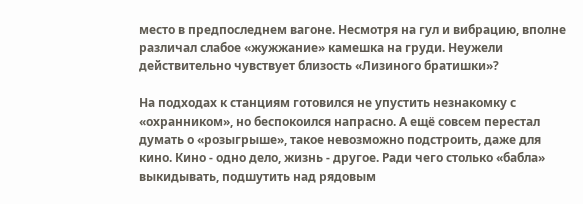место в предпоследнем вагоне. Несмотря на гул и вибрацию, вполне различал слабое «жужжание» камешка на груди. Неужели действительно чувствует близость «Лизиного братишки»?

На подходах к станциям готовился не упустить незнакомку с «охранником», но беспокоился напрасно. А ещё совсем перестал думать о «розыгрыше», такое невозможно подстроить, даже для кино. Кино - одно дело, жизнь - другое. Ради чего столько «бабла» выкидывать, подшутить над рядовым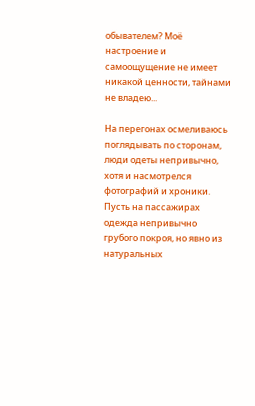обывателем? Моё настроение и самоощущение не имеет никакой ценности, тайнами не владею...

На перегонах осмеливаюсь поглядывать по сторонам, люди одеты непривычно, хотя и насмотрелся фотографий и хроники. Пусть на пассажирах одежда непривычно грубого покроя, но явно из натуральных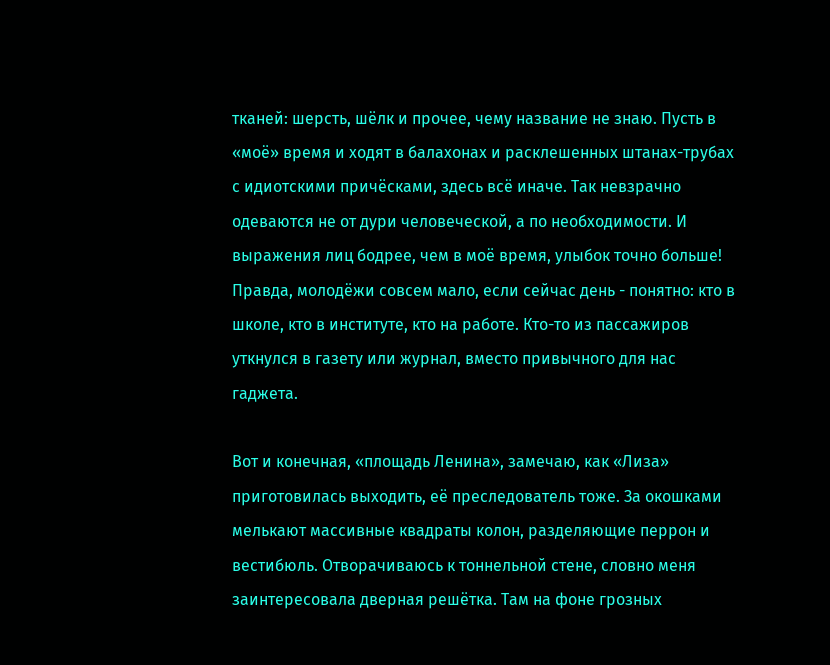тканей: шерсть, шёлк и прочее, чему название не знаю. Пусть в «моё» время и ходят в балахонах и расклешенных штанах-трубах с идиотскими причёсками, здесь всё иначе. Так невзрачно одеваются не от дури человеческой, а по необходимости. И выражения лиц бодрее, чем в моё время, улыбок точно больше! Правда, молодёжи совсем мало, если сейчас день - понятно: кто в школе, кто в институте, кто на работе. Кто-то из пассажиров уткнулся в газету или журнал, вместо привычного для нас гаджета.

Вот и конечная, «площадь Ленина», замечаю, как «Лиза» приготовилась выходить, её преследователь тоже. За окошками мелькают массивные квадраты колон, разделяющие перрон и вестибюль. Отворачиваюсь к тоннельной стене, словно меня заинтересовала дверная решётка. Там на фоне грозных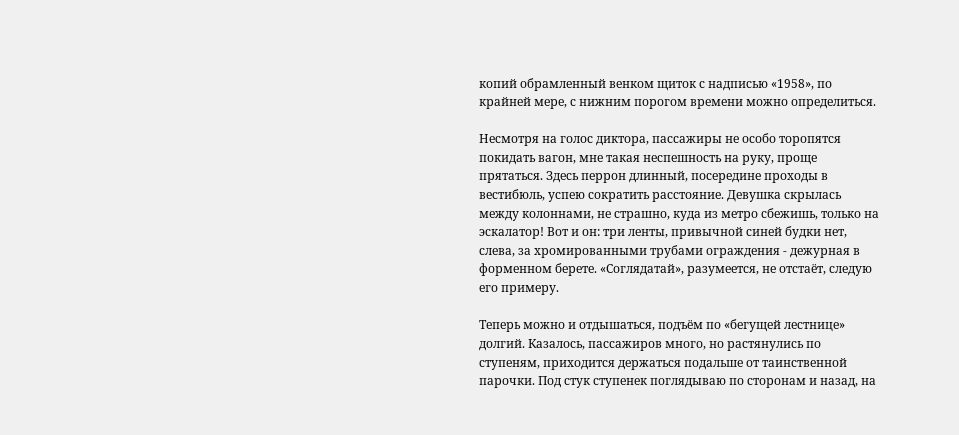копий обрамленный венком щиток с надписью «1958», по крайней мере, с нижним порогом времени можно определиться.

Несмотря на голос диктора, пассажиры не особо торопятся покидать вагон, мне такая неспешность на руку, проще прятаться. Здесь перрон длинный, посередине проходы в вестибюль, успею сократить расстояние. Девушка скрылась между колоннами, не страшно, куда из метро сбежишь, только на эскалатор! Вот и он: три ленты, привычной синей будки нет, слева, за хромированными трубами ограждения - дежурная в форменном берете. «Соглядатай», разумеется, не отстаёт, следую его примеру.

Теперь можно и отдышаться, подъём по «бегущей лестнице» долгий. Казалось, пассажиров много, но растянулись по ступеням, приходится держаться подальше от таинственной парочки. Под стук ступенек поглядываю по сторонам и назад, на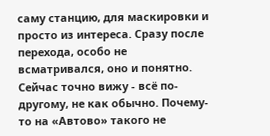саму станцию, для маскировки и просто из интереса. Сразу после перехода, особо не всматривался, оно и понятно. Сейчас точно вижу - всё по-другому, не как обычно. Почему-то на «Автово» такого не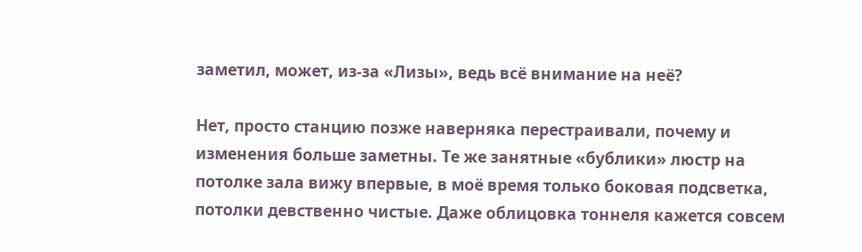заметил, может, из-за «Лизы», ведь всё внимание на неё?

Нет, просто станцию позже наверняка перестраивали, почему и изменения больше заметны. Те же занятные «бублики» люстр на потолке зала вижу впервые, в моё время только боковая подсветка, потолки девственно чистые. Даже облицовка тоннеля кажется совсем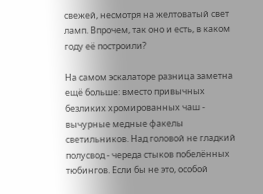свежей, несмотря на желтоватый свет ламп. Впрочем, так оно и есть, в каком году её построили?

На самом эскалаторе разница заметна ещё больше: вместо привычных безликих хромированных чаш - вычурные медные факелы светильников. Над головой не гладкий полусвод - череда стыков побелённых тюбингов. Если бы не это, особой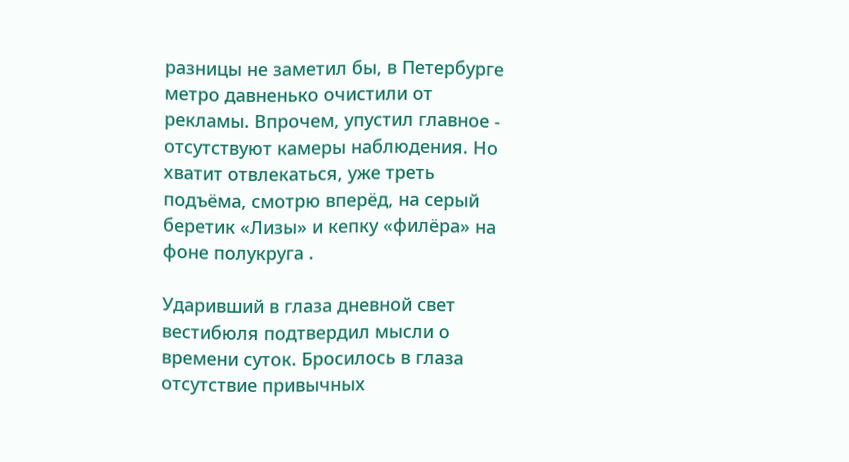разницы не заметил бы, в Петербурге метро давненько очистили от рекламы. Впрочем, упустил главное - отсутствуют камеры наблюдения. Но хватит отвлекаться, уже треть подъёма, смотрю вперёд, на серый беретик «Лизы» и кепку «филёра» на фоне полукруга .

Ударивший в глаза дневной свет вестибюля подтвердил мысли о времени суток. Бросилось в глаза отсутствие привычных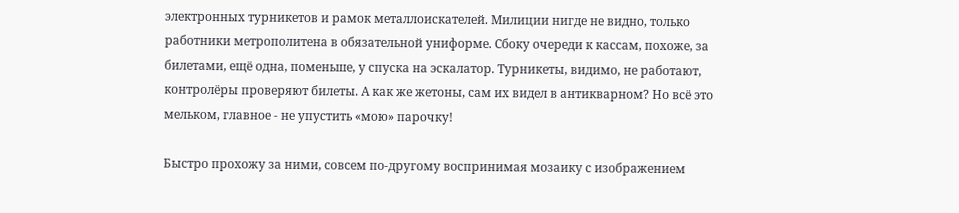электронных турникетов и рамок металлоискателей. Милиции нигде не видно, только работники метрополитена в обязательной униформе. Сбоку очереди к кассам, похоже, за билетами, ещё одна, поменьше, у спуска на эскалатор. Турникеты, видимо, не работают, контролёры проверяют билеты. А как же жетоны, сам их видел в антикварном? Но всё это мельком, главное - не упустить «мою» парочку!

Быстро прохожу за ними, совсем по-другому воспринимая мозаику с изображением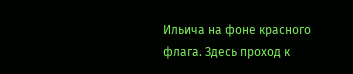Ильича на фоне красного флага. Здесь проход к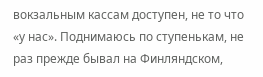вокзальным кассам доступен, не то что «у нас». Поднимаюсь по ступенькам, не раз прежде бывал на Финляндском,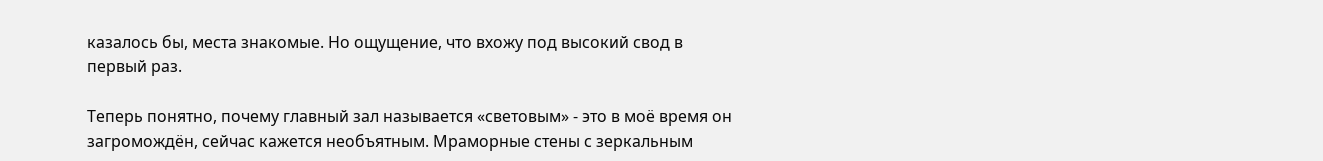казалось бы, места знакомые. Но ощущение, что вхожу под высокий свод в первый раз.

Теперь понятно, почему главный зал называется «световым» - это в моё время он загромождён, сейчас кажется необъятным. Мраморные стены с зеркальным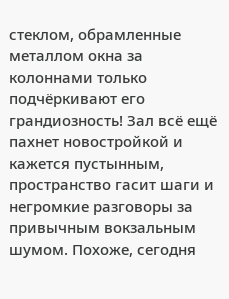стеклом, обрамленные металлом окна за колоннами только подчёркивают его грандиозность! Зал всё ещё пахнет новостройкой и кажется пустынным, пространство гасит шаги и негромкие разговоры за привычным вокзальным шумом. Похоже, сегодня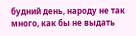будний день, народу не так много, как бы не выдать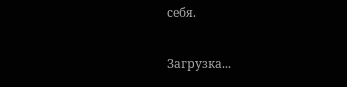себя.

Загрузка...